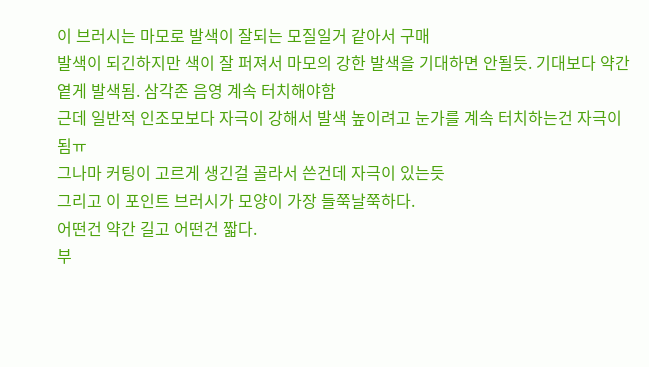이 브러시는 마모로 발색이 잘되는 모질일거 같아서 구매
발색이 되긴하지만 색이 잘 퍼져서 마모의 강한 발색을 기대하면 안될듯. 기대보다 약간 옅게 발색됨. 삼각존 음영 계속 터치해야함
근데 일반적 인조모보다 자극이 강해서 발색 높이려고 눈가를 계속 터치하는건 자극이 됨ㅠ
그나마 커팅이 고르게 생긴걸 골라서 쓴건데 자극이 있는듯
그리고 이 포인트 브러시가 모양이 가장 들쭉날쭉하다.
어떤건 약간 길고 어떤건 짧다.
부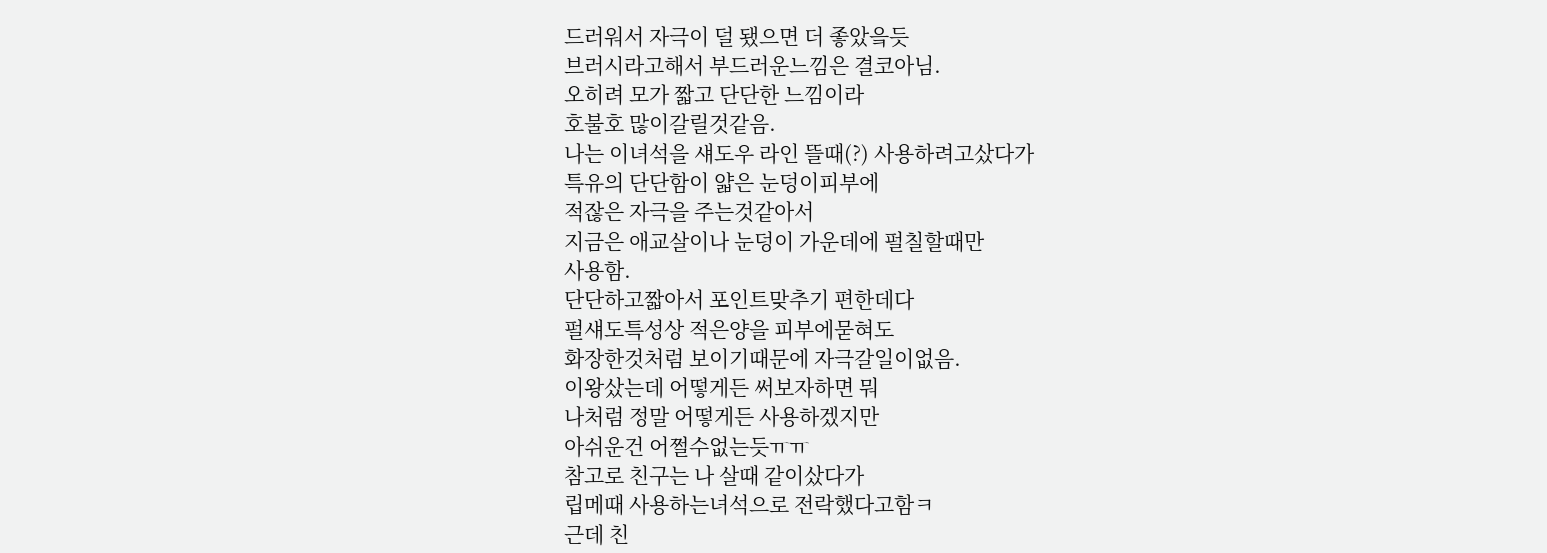드러워서 자극이 덜 됐으면 더 좋았읔듯
브러시라고해서 부드러운느낌은 결코아님.
오히려 모가 짧고 단단한 느낌이라
호불호 많이갈릴것같음.
나는 이녀석을 섀도우 라인 뜰때(?) 사용하려고샀다가
특유의 단단함이 얇은 눈덩이피부에
적잖은 자극을 주는것같아서
지금은 애교살이나 눈덩이 가운데에 펄칠할때만
사용함.
단단하고짧아서 포인트맞추기 편한데다
펄섀도특성상 적은양을 피부에묻혀도
화장한것처럼 보이기때문에 자극갈일이없음.
이왕샀는데 어떻게든 써보자하면 뭐
나처럼 정말 어떻게든 사용하겠지만
아쉬운건 어쩔수없는듯ㅠㅠ
참고로 친구는 나 살때 같이샀다가
립메때 사용하는녀석으로 전락했다고함ㅋ
근데 친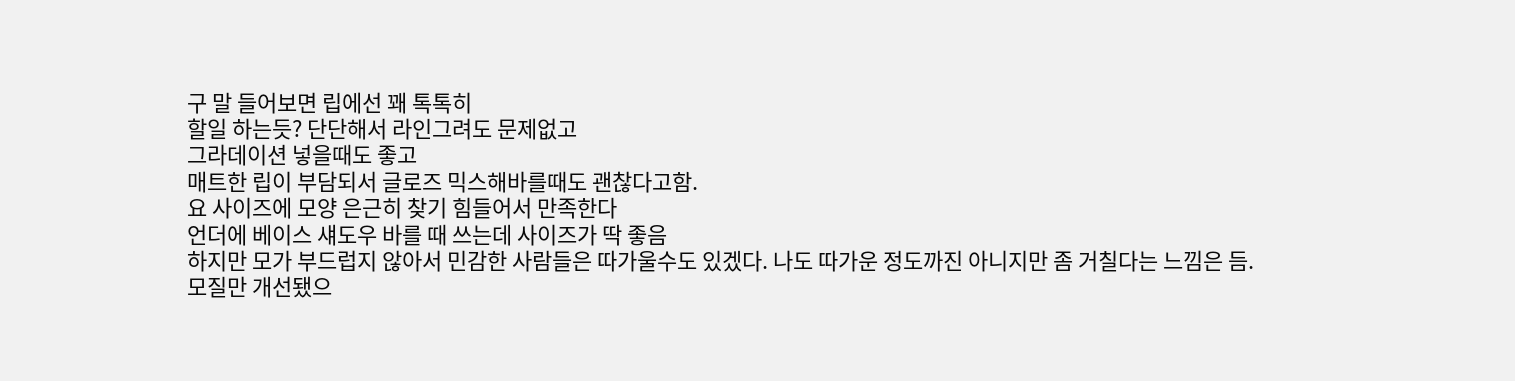구 말 들어보면 립에선 꽤 톡톡히
할일 하는듯? 단단해서 라인그려도 문제없고
그라데이션 넣을때도 좋고
매트한 립이 부담되서 글로즈 믹스해바를때도 괜찮다고함.
요 사이즈에 모양 은근히 찾기 힘들어서 만족한다
언더에 베이스 섀도우 바를 때 쓰는데 사이즈가 딱 좋음
하지만 모가 부드럽지 않아서 민감한 사람들은 따가울수도 있겠다. 나도 따가운 정도까진 아니지만 좀 거칠다는 느낌은 듬.
모질만 개선됐으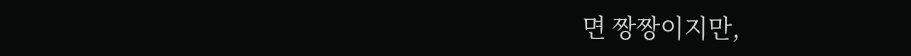면 짱짱이지만,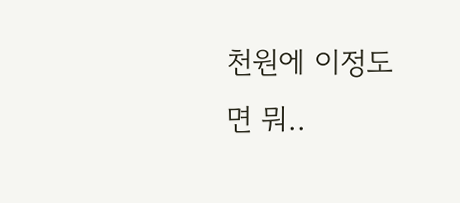천원에 이정도면 뭐..